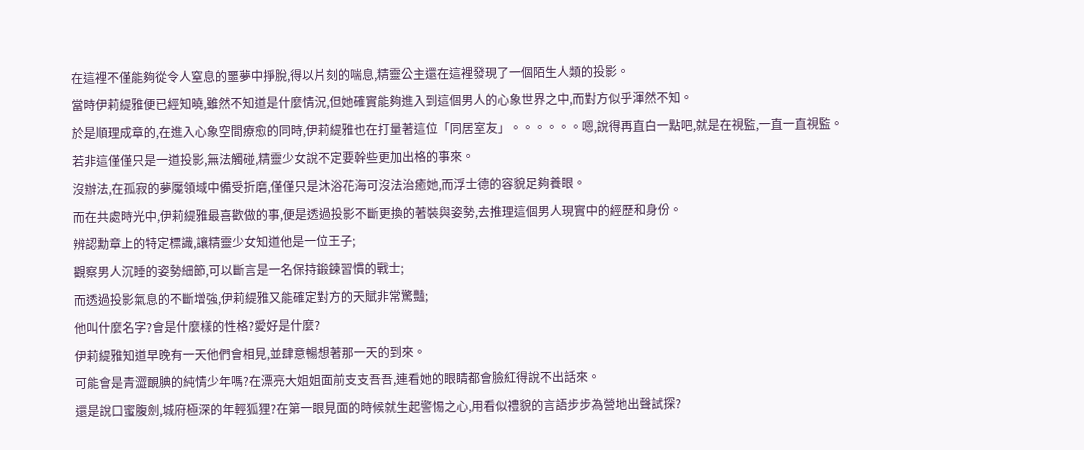在這裡不僅能夠從令人窒息的噩夢中掙脫,得以片刻的喘息,精靈公主還在這裡發現了一個陌生人類的投影。
當時伊莉緹雅便已經知曉,雖然不知道是什麼情況,但她確實能夠進入到這個男人的心象世界之中,而對方似乎渾然不知。
於是順理成章的,在進入心象空間療愈的同時,伊莉緹雅也在打量著這位「同居室友」。。。。。。嗯,說得再直白一點吧,就是在視監,一直一直視監。
若非這僅僅只是一道投影,無法觸碰,精靈少女說不定要幹些更加出格的事來。
沒辦法,在孤寂的夢魘領域中備受折磨,僅僅只是沐浴花海可沒法治癒她,而浮士德的容貌足夠養眼。
而在共處時光中,伊莉緹雅最喜歡做的事,便是透過投影不斷更換的著裝與姿勢,去推理這個男人現實中的經歷和身份。
辨認勳章上的特定標識,讓精靈少女知道他是一位王子;
觀察男人沉睡的姿勢細節,可以斷言是一名保持鍛鍊習慣的戰士;
而透過投影氣息的不斷增強,伊莉緹雅又能確定對方的天賦非常驚豔;
他叫什麼名字?會是什麼樣的性格?愛好是什麼?
伊莉緹雅知道早晚有一天他們會相見,並肆意暢想著那一天的到來。
可能會是青澀靦腆的純情少年嗎?在漂亮大姐姐面前支支吾吾,連看她的眼睛都會臉紅得說不出話來。
還是說口蜜腹劍,城府極深的年輕狐狸?在第一眼見面的時候就生起警惕之心,用看似禮貌的言語步步為營地出聲試探?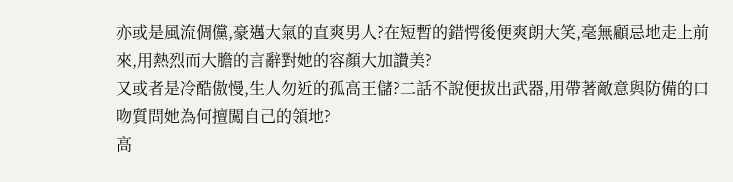亦或是風流倜儻,豪邁大氣的直爽男人?在短暫的錯愕後便爽朗大笑,毫無顧忌地走上前來,用熱烈而大膽的言辭對她的容顏大加讚美?
又或者是冷酷傲慢,生人勿近的孤高王儲?二話不說便拔出武器,用帶著敵意與防備的口吻質問她為何擅闖自己的領地?
高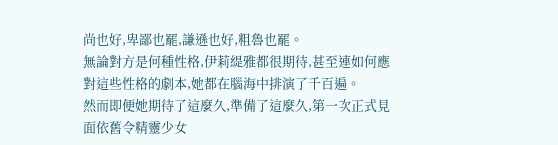尚也好,卑鄙也罷,謙遜也好,粗魯也罷。
無論對方是何種性格,伊莉緹雅都很期待,甚至連如何應對這些性格的劇本,她都在腦海中排演了千百遍。
然而即便她期待了這麼久,準備了這麼久,第一次正式見面依舊令精靈少女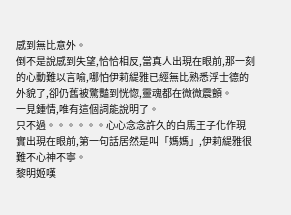感到無比意外。
倒不是說感到失望,恰恰相反,當真人出現在眼前,那一刻的心動難以言喻,哪怕伊莉緹雅已經無比熟悉浮士德的外貌了,卻仍舊被驚豔到恍惚,靈魂都在微微震顫。
一見鍾情,唯有這個詞能說明了。
只不過。。。。。。心心念念許久的白馬王子化作現實出現在眼前,第一句話居然是叫「媽媽」,伊莉緹雅很難不心神不寧。
黎明姬嘆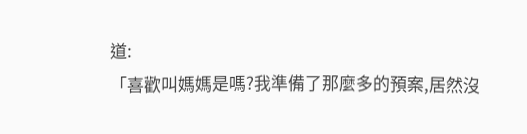道:
「喜歡叫媽媽是嗎?我準備了那麼多的預案,居然沒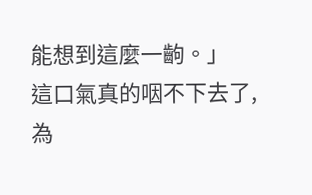能想到這麼一齣。」
這口氣真的咽不下去了,為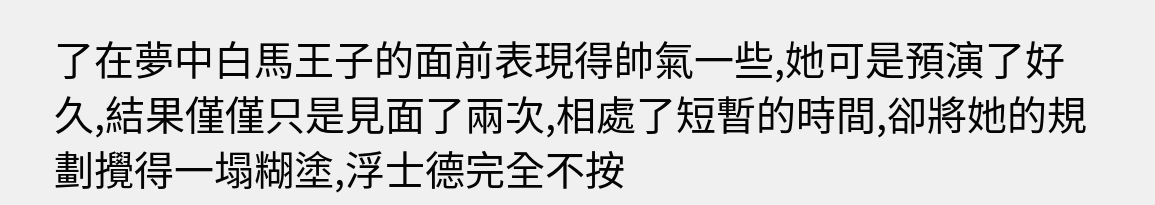了在夢中白馬王子的面前表現得帥氣一些,她可是預演了好久,結果僅僅只是見面了兩次,相處了短暫的時間,卻將她的規劃攪得一塌糊塗,浮士德完全不按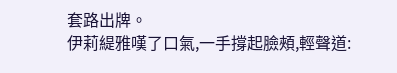套路出牌。
伊莉緹雅嘆了口氣,一手撐起臉頰,輕聲道: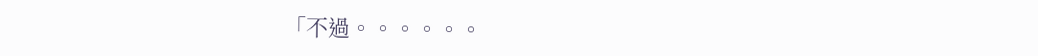「不過。。。。。。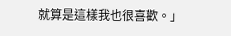就算是這樣我也很喜歡。」